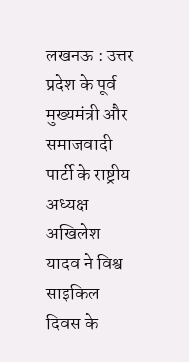लखनऊ : उत्तर प्रदेश के पूर्व मुख्यमंत्री और समाजवादी पार्टी के राष्ट्रीय अध्यक्ष अखिलेश यादव ने विश्व साइकिल दिवस के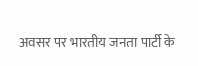अवसर पर भारतीय जनता पार्टी के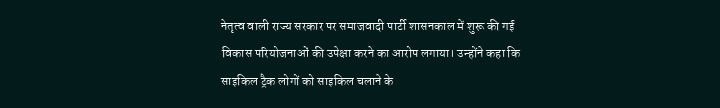नेतृत्व वाली राज्य सरकार पर समाजवादी पार्टी शासनकाल में शुरू की गई विकास परियोजनाओं की उपेक्षा करने का आरोप लगाया। उन्होंने कहा कि साइकिल ट्रैक लोगों को साइकिल चलाने के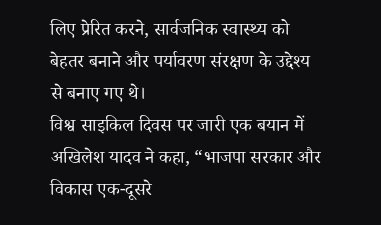लिए प्रेरित करने, सार्वजनिक स्वास्थ्य को बेहतर बनाने और पर्यावरण संरक्षण के उद्देश्य से बनाए गए थे।
विश्व साइकिल दिवस पर जारी एक बयान में अखिलेश यादव ने कहा, “भाजपा सरकार और विकास एक-दूसरे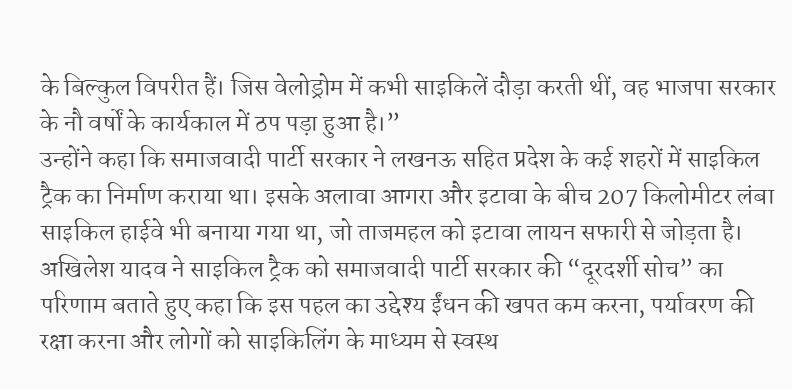के बिल्कुल विपरीत हैं। जिस वेलोड्रोम में कभी साइकिलें दौड़ा करती थीं, वह भाजपा सरकार के नौ वर्षों के कार्यकाल में ठप पड़ा हुआ है।”
उन्होंने कहा कि समाजवादी पार्टी सरकार ने लखनऊ सहित प्रदेश के कई शहरों में साइकिल ट्रैक का निर्माण कराया था। इसके अलावा आगरा और इटावा के बीच 207 किलोमीटर लंबा साइकिल हाईवे भी बनाया गया था, जो ताजमहल को इटावा लायन सफारी से जोड़ता है।
अखिलेश यादव ने साइकिल ट्रैक को समाजवादी पार्टी सरकार की “दूरदर्शी सोच” का परिणाम बताते हुए कहा कि इस पहल का उद्देश्य ईंधन की खपत कम करना, पर्यावरण की रक्षा करना और लोगों को साइकिलिंग के माध्यम से स्वस्थ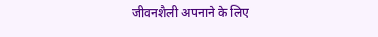जीवनशैली अपनाने के लिए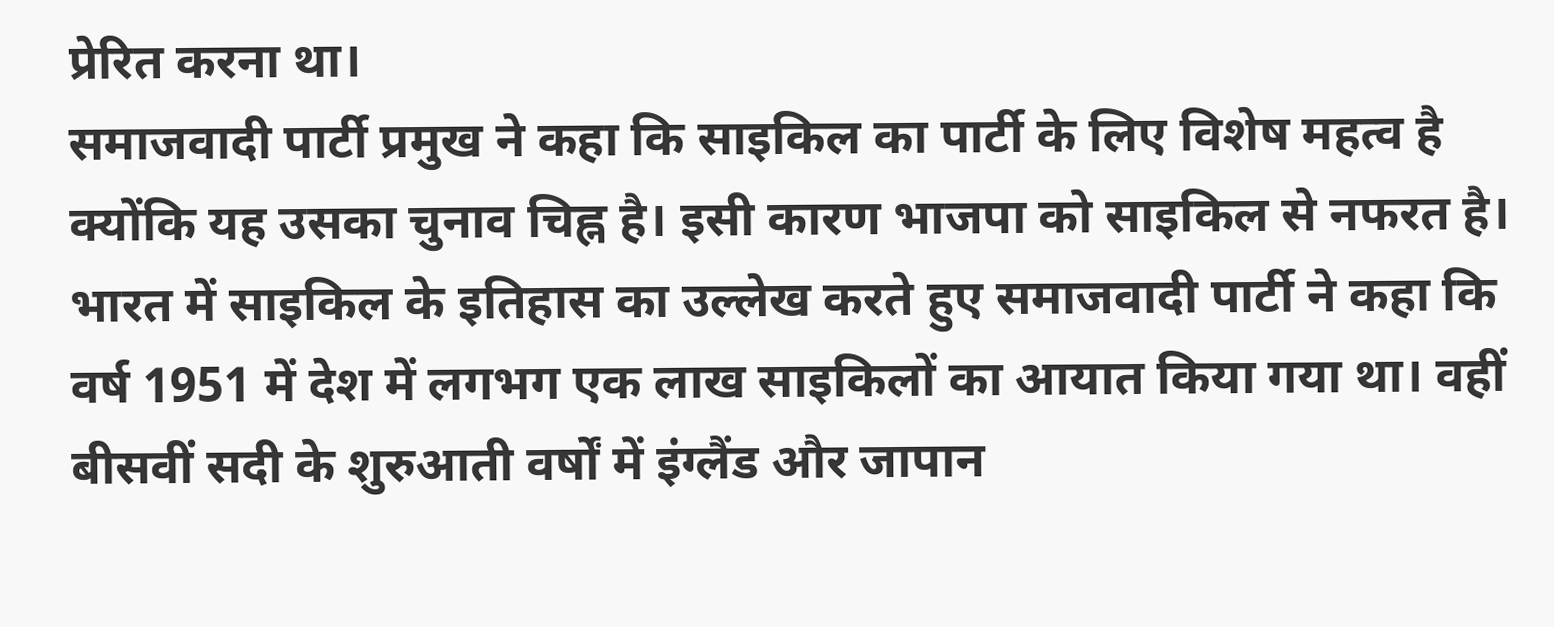प्रेरित करना था।
समाजवादी पार्टी प्रमुख ने कहा कि साइकिल का पार्टी के लिए विशेष महत्व है क्योंकि यह उसका चुनाव चिह्न है। इसी कारण भाजपा को साइकिल से नफरत है।
भारत में साइकिल के इतिहास का उल्लेख करते हुए समाजवादी पार्टी ने कहा कि वर्ष 1951 में देश में लगभग एक लाख साइकिलों का आयात किया गया था। वहीं बीसवीं सदी के शुरुआती वर्षों में इंग्लैंड और जापान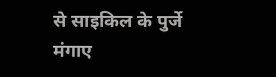से साइकिल के पुर्जे मंगाए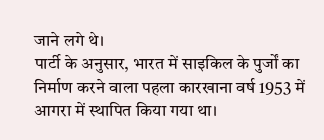जाने लगे थे।
पार्टी के अनुसार, भारत में साइकिल के पुर्जों का निर्माण करने वाला पहला कारखाना वर्ष 1953 में आगरा में स्थापित किया गया था।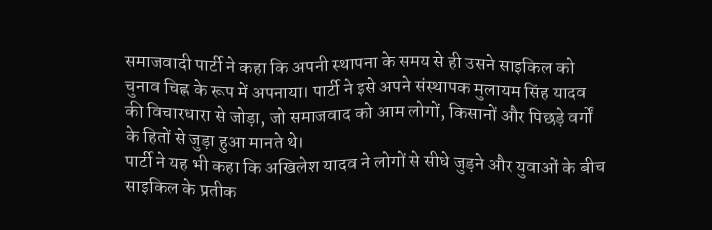समाजवादी पार्टी ने कहा कि अपनी स्थापना के समय से ही उसने साइकिल को चुनाव चिह्न के रूप में अपनाया। पार्टी ने इसे अपने संस्थापक मुलायम सिंह यादव की विचारधारा से जोड़ा, जो समाजवाद को आम लोगों, किसानों और पिछड़े वर्गों के हितों से जुड़ा हुआ मानते थे।
पार्टी ने यह भी कहा कि अखिलेश यादव ने लोगों से सीधे जुड़ने और युवाओं के बीच साइकिल के प्रतीक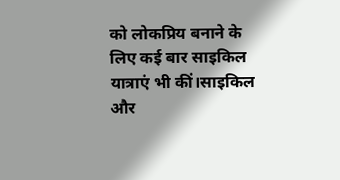को लोकप्रिय बनाने के लिए कई बार साइकिल यात्राएं भी कीं।साइकिल और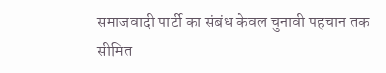समाजवादी पार्टी का संबंध केवल चुनावी पहचान तक सीमित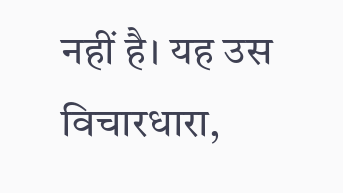नहीं है। यह उस विचारधारा,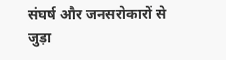संघर्ष और जनसरोकारों से जुड़ा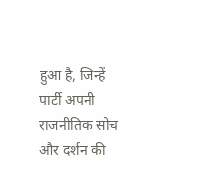हुआ है, जिन्हें पार्टी अपनी राजनीतिक सोच और दर्शन की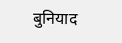बुनियाद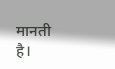मानती है।